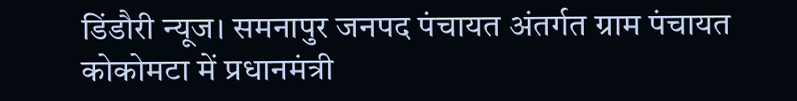डिंडौरी न्यूज। समनापुर जनपद पंचायत अंतर्गत ग्राम पंचायत कोकोमटा में प्रधानमंत्री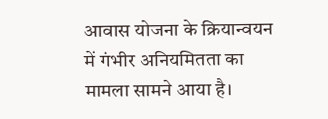आवास योजना के क्रियान्वयन में गंभीर अनियमितता का मामला सामने आया है।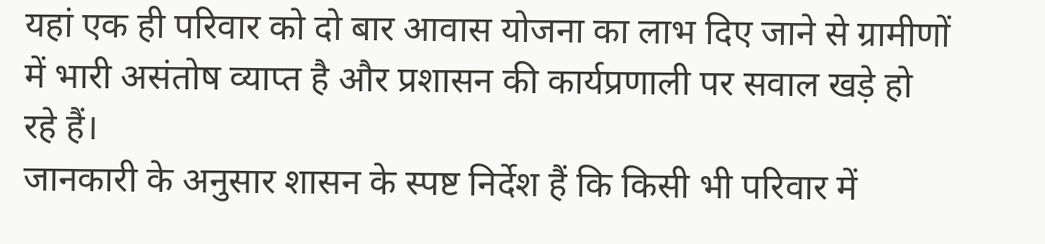यहां एक ही परिवार को दो बार आवास योजना का लाभ दिए जाने से ग्रामीणों में भारी असंतोष व्याप्त है और प्रशासन की कार्यप्रणाली पर सवाल खड़े हो रहे हैं।
जानकारी के अनुसार शासन के स्पष्ट निर्देश हैं कि किसी भी परिवार में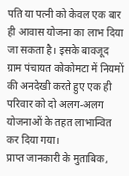पति या पत्नी को केवल एक बार ही आवास योजना का लाभ दिया जा सकता है। इसके बावजूद ग्राम पंचायत कोकोमटा में नियमों की अनदेखी करते हुए एक ही परिवार को दो अलग-अलग योजनाओं के तहत लाभान्वित कर दिया गया।
प्राप्त जानकारी के मुताबिक,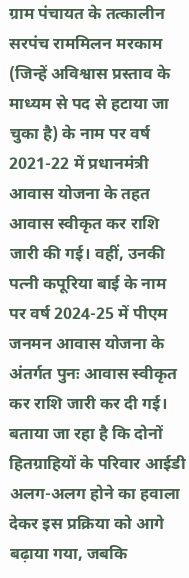ग्राम पंचायत के तत्कालीन सरपंच राममिलन मरकाम (जिन्हें अविश्वास प्रस्ताव के माध्यम से पद से हटाया जा चुका है) के नाम पर वर्ष 2021-22 में प्रधानमंत्री आवास योजना के तहत आवास स्वीकृत कर राशि जारी की गई। वहीं, उनकी पत्नी कपूरिया बाई के नाम पर वर्ष 2024-25 में पीएम जनमन आवास योजना के अंतर्गत पुनः आवास स्वीकृत कर राशि जारी कर दी गई।
बताया जा रहा है कि दोनों हितग्राहियों के परिवार आईडी अलग-अलग होने का हवाला देकर इस प्रक्रिया को आगे बढ़ाया गया, जबकि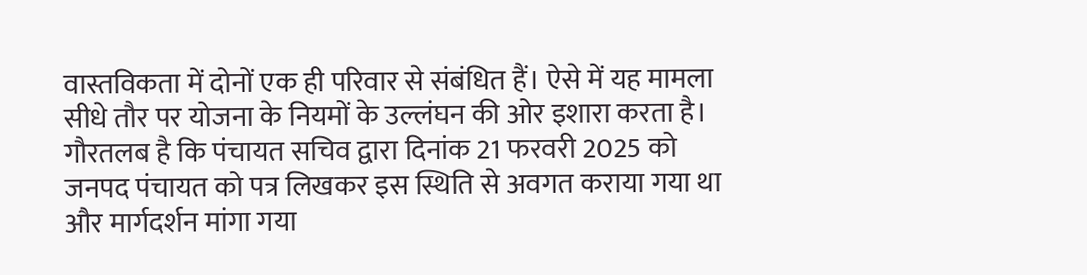वास्तविकता में दोनों एक ही परिवार से संबंधित हैं। ऐसे में यह मामला सीधे तौर पर योजना के नियमों के उल्लंघन की ओर इशारा करता है।
गौरतलब है कि पंचायत सचिव द्वारा दिनांक 21 फरवरी 2025 को जनपद पंचायत को पत्र लिखकर इस स्थिति से अवगत कराया गया था और मार्गदर्शन मांगा गया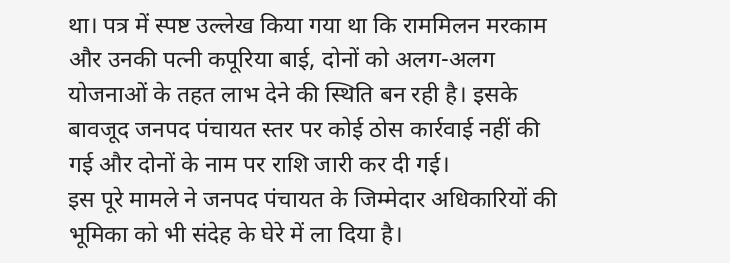था। पत्र में स्पष्ट उल्लेख किया गया था कि राममिलन मरकाम और उनकी पत्नी कपूरिया बाई, दोनों को अलग-अलग योजनाओं के तहत लाभ देने की स्थिति बन रही है। इसके बावजूद जनपद पंचायत स्तर पर कोई ठोस कार्रवाई नहीं की गई और दोनों के नाम पर राशि जारी कर दी गई।
इस पूरे मामले ने जनपद पंचायत के जिम्मेदार अधिकारियों की भूमिका को भी संदेह के घेरे में ला दिया है।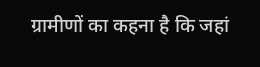ग्रामीणों का कहना है कि जहां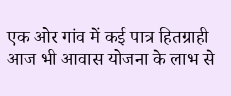एक ओर गांव में कई पात्र हितग्राही आज भी आवास योजना के लाभ से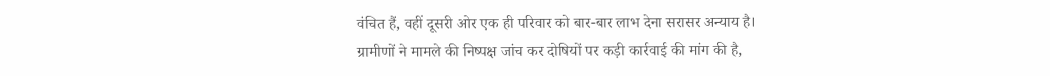वंचित हैं, वहीं दूसरी ओर एक ही परिवार को बार-बार लाभ देना सरासर अन्याय है।
ग्रामीणों ने मामले की निष्पक्ष जांच कर दोषियों पर कड़ी कार्रवाई की मांग की है,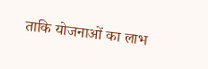ताकि योजनाओं का लाभ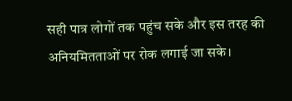सही पात्र लोगों तक पहुंच सके और इस तरह की अनियमितताओं पर रोक लगाई जा सके।